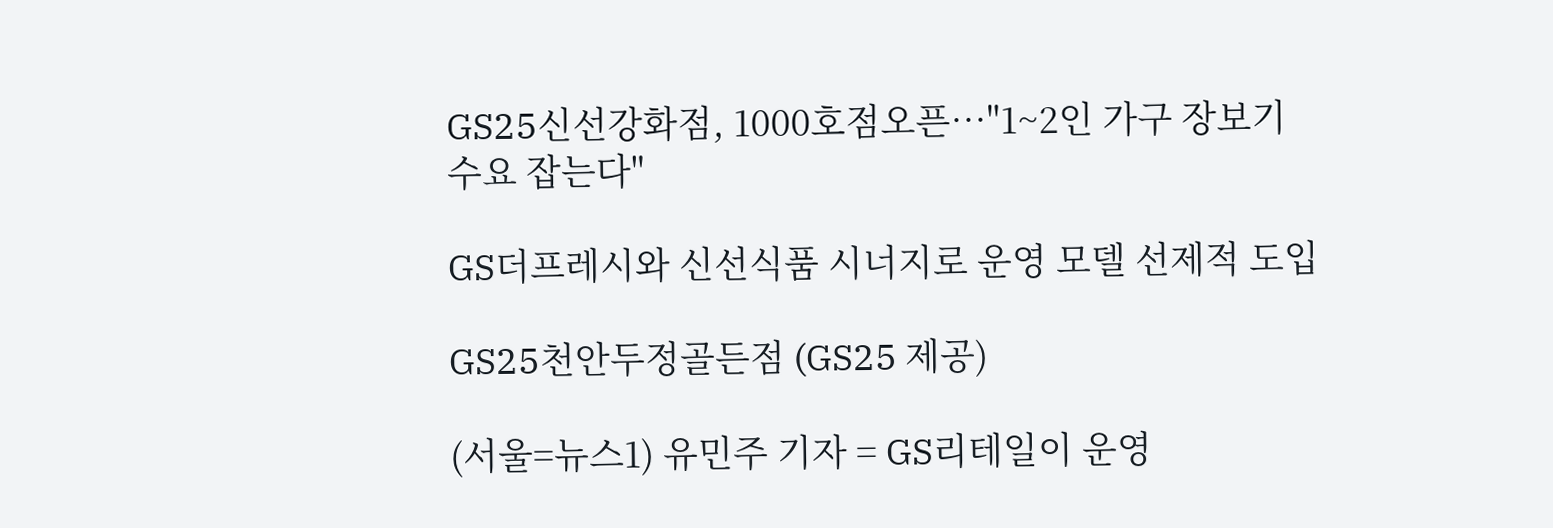GS25신선강화점, 1000호점오픈…"1~2인 가구 장보기 수요 잡는다"

GS더프레시와 신선식품 시너지로 운영 모델 선제적 도입

GS25천안두정골든점 (GS25 제공)

(서울=뉴스1) 유민주 기자 = GS리테일이 운영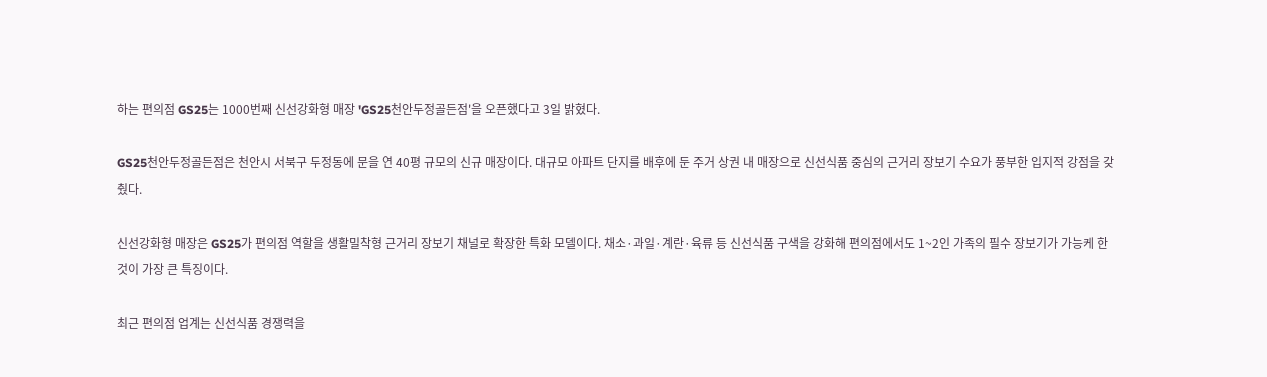하는 편의점 GS25는 1000번째 신선강화형 매장 'GS25천안두정골든점'을 오픈했다고 3일 밝혔다.

GS25천안두정골든점은 천안시 서북구 두정동에 문을 연 40평 규모의 신규 매장이다. 대규모 아파트 단지를 배후에 둔 주거 상권 내 매장으로 신선식품 중심의 근거리 장보기 수요가 풍부한 입지적 강점을 갖췄다.

신선강화형 매장은 GS25가 편의점 역할을 생활밀착형 근거리 장보기 채널로 확장한 특화 모델이다. 채소·과일·계란·육류 등 신선식품 구색을 강화해 편의점에서도 1~2인 가족의 필수 장보기가 가능케 한 것이 가장 큰 특징이다.

최근 편의점 업계는 신선식품 경쟁력을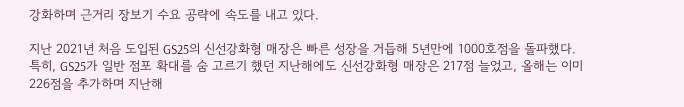강화하며 근거리 장보기 수요 공략에 속도를 내고 있다.

지난 2021년 처음 도입된 GS25의 신선강화형 매장은 빠른 성장을 거듭해 5년만에 1000호점을 돌파했다. 특히, GS25가 일반 점포 확대를 숨 고르기 했던 지난해에도 신선강화형 매장은 217점 늘었고, 올해는 이미 226점을 추가하며 지난해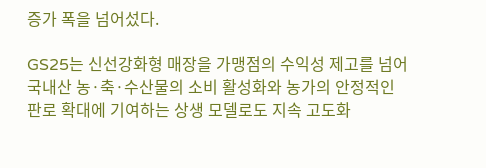증가 폭을 넘어섰다.

GS25는 신선강화형 매장을 가맹점의 수익성 제고를 넘어 국내산 농·축·수산물의 소비 활성화와 농가의 안정적인 판로 확대에 기여하는 상생 모델로도 지속 고도화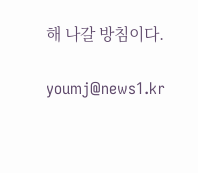해 나갈 방침이다.

youmj@news1.kr